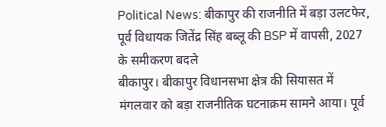Political News: बीकापुर की राजनीति में बड़ा उलटफेर, पूर्व विधायक जितेंद्र सिंह बब्लू की BSP में वापसी, 2027 के समीकरण बदले
बीकापुर। बीकापुर विधानसभा क्षेत्र की सियासत में मंगलवार को बड़ा राजनीतिक घटनाक्रम सामने आया। पूर्व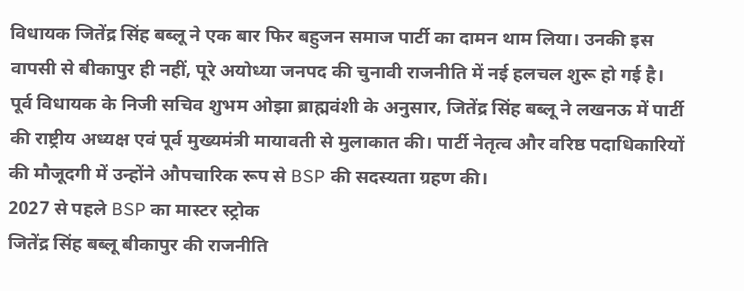विधायक जितेंद्र सिंह बब्लू ने एक बार फिर बहुजन समाज पार्टी का दामन थाम लिया। उनकी इस वापसी से बीकापुर ही नहीं, पूरे अयोध्या जनपद की चुनावी राजनीति में नई हलचल शुरू हो गई है।
पूर्व विधायक के निजी सचिव शुभम ओझा ब्राह्मवंशी के अनुसार, जितेंद्र सिंह बब्लू ने लखनऊ में पार्टी की राष्ट्रीय अध्यक्ष एवं पूर्व मुख्यमंत्री मायावती से मुलाकात की। पार्टी नेतृत्व और वरिष्ठ पदाधिकारियों की मौजूदगी में उन्होंने औपचारिक रूप से BSP की सदस्यता ग्रहण की।
2027 से पहले BSP का मास्टर स्ट्रोक
जितेंद्र सिंह बब्लू बीकापुर की राजनीति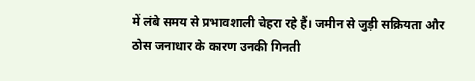में लंबे समय से प्रभावशाली चेहरा रहे हैं। जमीन से जुड़ी सक्रियता और ठोस जनाधार के कारण उनकी गिनती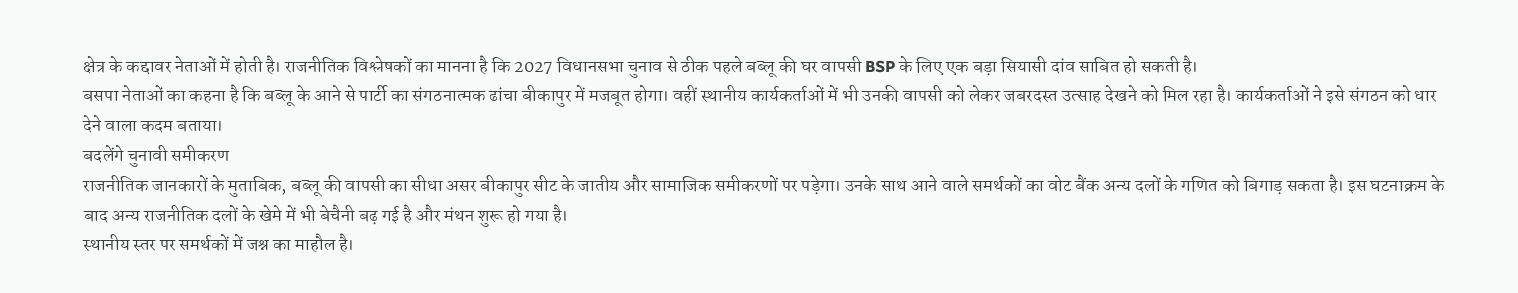क्षेत्र के कद्दावर नेताओं में होती है। राजनीतिक विश्लेषकों का मानना है कि 2027 विधानसभा चुनाव से ठीक पहले बब्लू की घर वापसी BSP के लिए एक बड़ा सियासी दांव साबित हो सकती है।
बसपा नेताओं का कहना है कि बब्लू के आने से पार्टी का संगठनात्मक ढांचा बीकापुर में मजबूत होगा। वहीं स्थानीय कार्यकर्ताओं में भी उनकी वापसी को लेकर जबरदस्त उत्साह देखने को मिल रहा है। कार्यकर्ताओं ने इसे संगठन को धार देने वाला कदम बताया।
बदलेंगे चुनावी समीकरण
राजनीतिक जानकारों के मुताबिक, बब्लू की वापसी का सीधा असर बीकापुर सीट के जातीय और सामाजिक समीकरणों पर पड़ेगा। उनके साथ आने वाले समर्थकों का वोट बैंक अन्य दलों के गणित को बिगाड़ सकता है। इस घटनाक्रम के बाद अन्य राजनीतिक दलों के खेमे में भी बेचैनी बढ़ गई है और मंथन शुरू हो गया है।
स्थानीय स्तर पर समर्थकों में जश्न का माहौल है।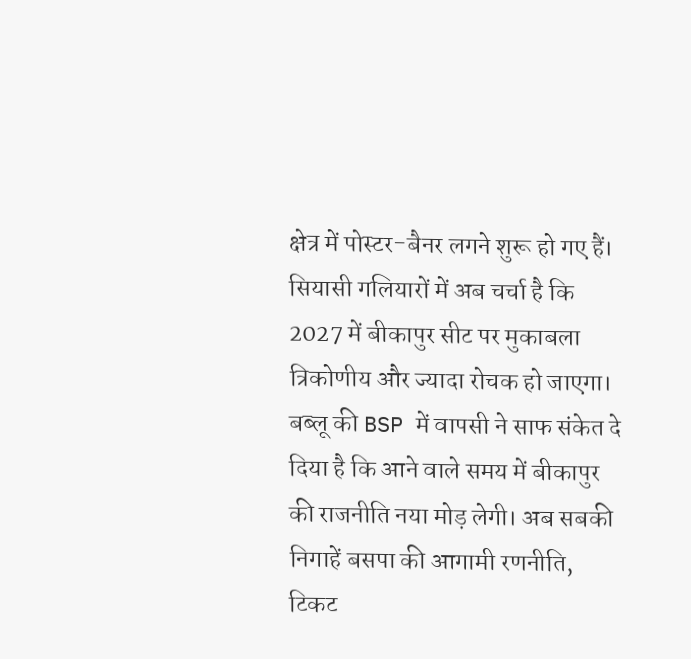क्षेत्र में पोस्टर-बैनर लगने शुरू हो गए हैं। सियासी गलियारों में अब चर्चा है कि 2027 में बीकापुर सीट पर मुकाबला त्रिकोणीय और ज्यादा रोचक हो जाएगा।
बब्लू की BSP में वापसी ने साफ संकेत दे दिया है कि आने वाले समय में बीकापुर की राजनीति नया मोड़ लेगी। अब सबकी निगाहें बसपा की आगामी रणनीति, टिकट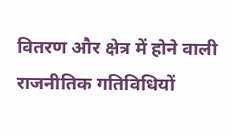वितरण और क्षेत्र में होने वाली राजनीतिक गतिविधियों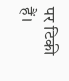पर टिकी हैं।